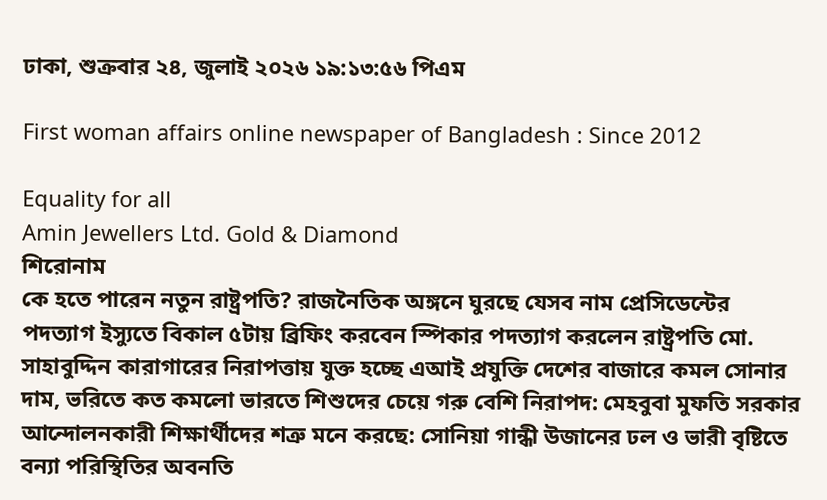ঢাকা, শুক্রবার ২৪, জুলাই ২০২৬ ১৯:১৩:৫৬ পিএম

First woman affairs online newspaper of Bangladesh : Since 2012

Equality for all
Amin Jewellers Ltd. Gold & Diamond
শিরোনাম
কে হতে পারেন নতুন রাষ্ট্রপতি? রাজনৈতিক অঙ্গনে ঘুরছে যেসব নাম প্রেসিডেন্টের পদত্যাগ ইস্যুতে বিকাল ৫টায় ব্রিফিং করবেন স্পিকার পদত্যাগ করলেন রাষ্ট্রপতি মো. সাহাবুদ্দিন কারাগারের নিরাপত্তায় যুক্ত হচ্ছে এআই প্রযুক্তি দেশের বাজারে কমল সোনার দাম, ভরিতে কত কমলো ভারতে শিশুদের চেয়ে গরু বেশি নিরাপদ: মেহবুবা মুফতি সরকার আন্দোলনকারী শিক্ষার্থীদের শত্রু মনে করছে: সোনিয়া গান্ধী উজানের ঢল ও ভারী বৃষ্টিতে বন্যা পরিস্থিতির অবনতি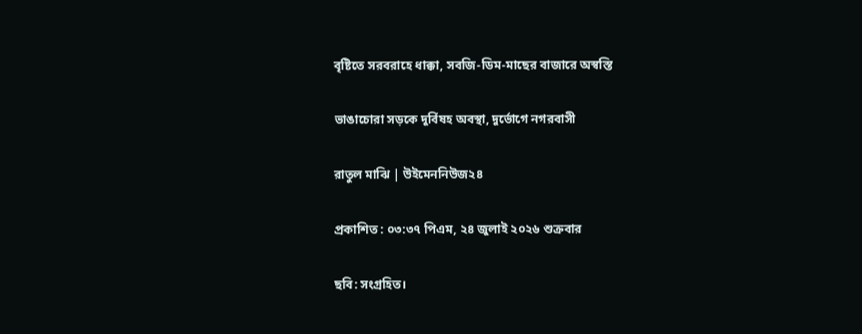বৃষ্টিতে সরবরাহে ধাক্কা, সবজি-ডিম-মাছের বাজারে অস্বস্তি

ভাঙাচোরা সড়কে দুর্বিষহ অবস্থা, দুর্ভোগে নগরবাসী

রাতুল মাঝি | উইমেননিউজ২৪

প্রকাশিত : ০৩:৩৭ পিএম, ২৪ জুলাই ২০২৬ শুক্রবার

ছবি: সংগ্রহিত।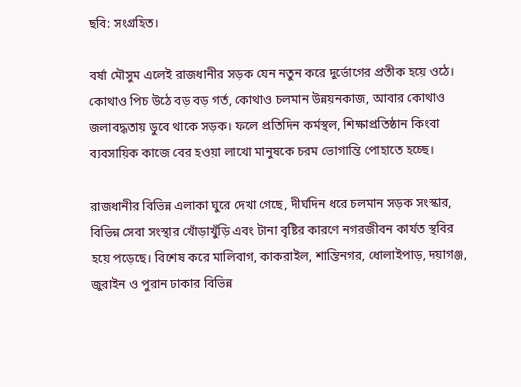ছবি: সংগ্রহিত।

বর্ষা মৌসুম এলেই রাজধানীর সড়ক যেন নতুন করে দুর্ভোগের প্রতীক হয়ে ওঠে। কোথাও পিচ উঠে বড় বড় গর্ত, কোথাও চলমান উন্নয়নকাজ, আবার কোথাও জলাবদ্ধতায় ডুবে থাকে সড়ক। ফলে প্রতিদিন কর্মস্থল, শিক্ষাপ্রতিষ্ঠান কিংবা ব্যবসায়িক কাজে বের হওয়া লাখো মানুষকে চরম ভোগান্তি পোহাতে হচ্ছে।

রাজধানীর বিভিন্ন এলাকা ঘুরে দেখা গেছে, দীর্ঘদিন ধরে চলমান সড়ক সংস্কার, বিভিন্ন সেবা সংস্থার খোঁড়াখুঁড়ি এবং টানা বৃষ্টির কারণে নগরজীবন কার্যত স্থবির হয়ে পড়েছে। বিশেষ করে মালিবাগ, কাকরাইল, শান্তিনগর, ধোলাইপাড়, দয়াগঞ্জ, জুরাইন ও পুরান ঢাকার বিভিন্ন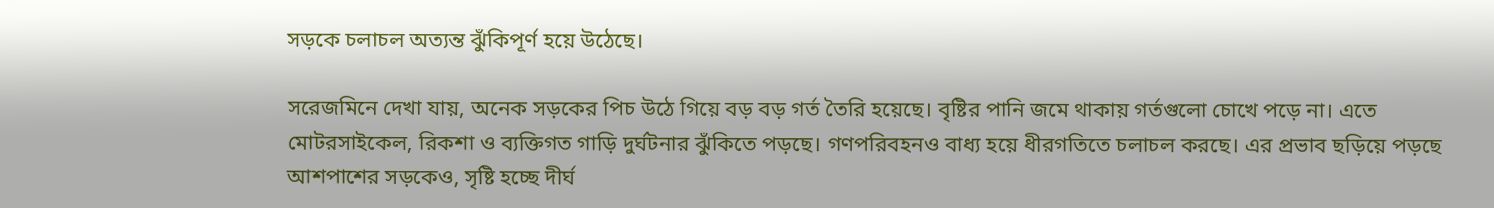সড়কে চলাচল অত্যন্ত ঝুঁকিপূর্ণ হয়ে উঠেছে।

সরেজমিনে দেখা যায়, অনেক সড়কের পিচ উঠে গিয়ে বড় বড় গর্ত তৈরি হয়েছে। বৃষ্টির পানি জমে থাকায় গর্তগুলো চোখে পড়ে না। এতে মোটরসাইকেল, রিকশা ও ব্যক্তিগত গাড়ি দুর্ঘটনার ঝুঁকিতে পড়ছে। গণপরিবহনও বাধ্য হয়ে ধীরগতিতে চলাচল করছে। এর প্রভাব ছড়িয়ে পড়ছে আশপাশের সড়কেও, সৃষ্টি হচ্ছে দীর্ঘ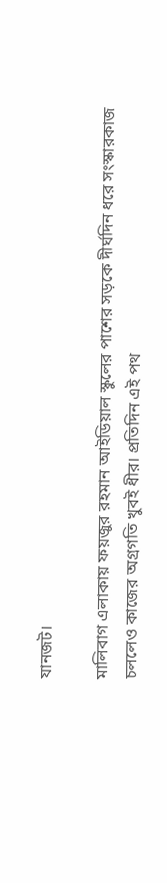যানজট।

মালিবাগ এলাকায় ফয়জুর রহমান আইডিয়াল স্কুলের পাশের সড়কে দীর্ঘদিন ধরে সংস্কারকাজ চললেও কাজের অগ্রগতি খুবই ধীর। প্রতিদিন এই পথ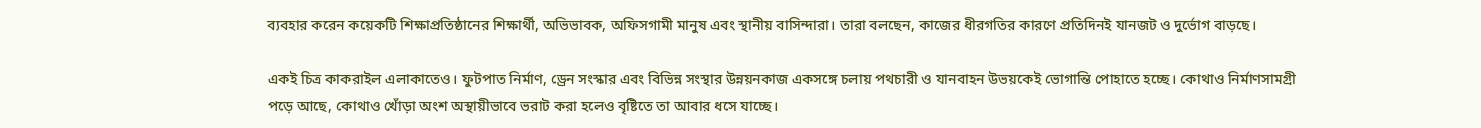ব্যবহার করেন কয়েকটি শিক্ষাপ্রতিষ্ঠানের শিক্ষার্থী, অভিভাবক, অফিসগামী মানুষ এবং স্থানীয় বাসিন্দারা। তারা বলছেন, কাজের ধীরগতির কারণে প্রতিদিনই যানজট ও দুর্ভোগ বাড়ছে।

একই চিত্র কাকরাইল এলাকাতেও। ফুটপাত নির্মাণ, ড্রেন সংস্কার এবং বিভিন্ন সংস্থার উন্নয়নকাজ একসঙ্গে চলায় পথচারী ও যানবাহন উভয়কেই ভোগান্তি পোহাতে হচ্ছে। কোথাও নির্মাণসামগ্রী পড়ে আছে, কোথাও খোঁড়া অংশ অস্থায়ীভাবে ভরাট করা হলেও বৃষ্টিতে তা আবার ধসে যাচ্ছে।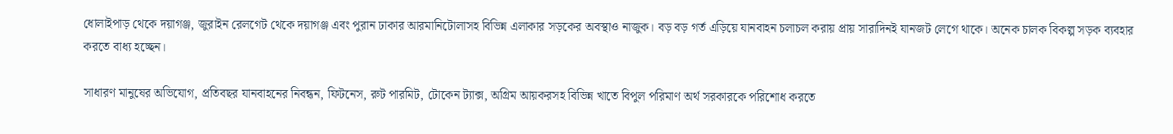ধোলাইপাড় থেকে দয়াগঞ্জ, জুরাইন রেলগেট থেকে দয়াগঞ্জ এবং পুরান ঢাকার আরমানিটোলাসহ বিভিন্ন এলাকার সড়কের অবস্থাও নাজুক। বড় বড় গর্ত এড়িয়ে যানবাহন চলাচল করায় প্রায় সারাদিনই যানজট লেগে থাকে। অনেক চালক বিকল্প সড়ক ব্যবহার করতে বাধ্য হচ্ছেন।

সাধারণ মানুষের অভিযোগ, প্রতিবছর যানবাহনের নিবন্ধন, ফিটনেস, রুট পারমিট, টোকেন ট্যাক্স, অগ্রিম আয়করসহ বিভিন্ন খাতে বিপুল পরিমাণ অর্থ সরকারকে পরিশোধ করতে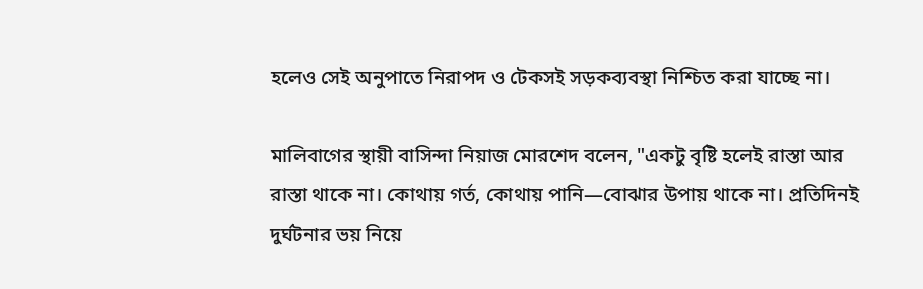হলেও সেই অনুপাতে নিরাপদ ও টেকসই সড়কব্যবস্থা নিশ্চিত করা যাচ্ছে না।

মালিবাগের স্থায়ী বাসিন্দা নিয়াজ মোরশেদ বলেন, "একটু বৃষ্টি হলেই রাস্তা আর রাস্তা থাকে না। কোথায় গর্ত, কোথায় পানি—বোঝার উপায় থাকে না। প্রতিদিনই দুর্ঘটনার ভয় নিয়ে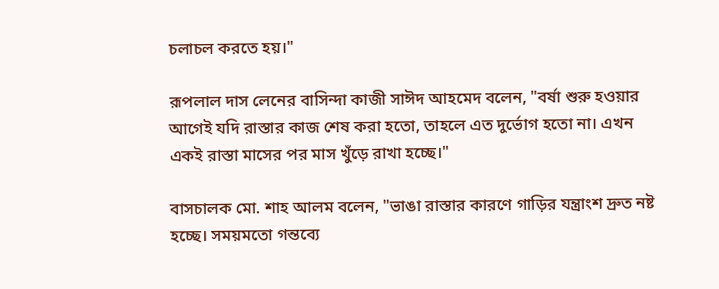চলাচল করতে হয়।"

রূপলাল দাস লেনের বাসিন্দা কাজী সাঈদ আহমেদ বলেন, "বর্ষা শুরু হওয়ার আগেই যদি রাস্তার কাজ শেষ করা হতো, তাহলে এত দুর্ভোগ হতো না। এখন একই রাস্তা মাসের পর মাস খুঁড়ে রাখা হচ্ছে।"

বাসচালক মো. শাহ আলম বলেন, "ভাঙা রাস্তার কারণে গাড়ির যন্ত্রাংশ দ্রুত নষ্ট হচ্ছে। সময়মতো গন্তব্যে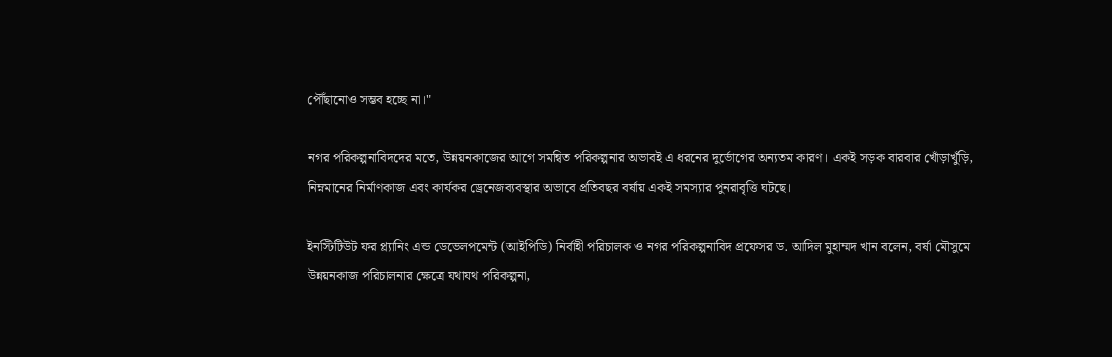পৌঁছানোও সম্ভব হচ্ছে না।"

নগর পরিকল্পনাবিদদের মতে, উন্নয়নকাজের আগে সমন্বিত পরিকল্পনার অভাবই এ ধরনের দুর্ভোগের অন্যতম কারণ। একই সড়ক বারবার খোঁড়াখুঁড়ি, নিম্নমানের নির্মাণকাজ এবং কার্যকর ড্রেনেজব্যবস্থার অভাবে প্রতিবছর বর্ষায় একই সমস্যার পুনরাবৃত্তি ঘটছে।

ইনস্টিটিউট ফর প্ল্যানিং এন্ড ডেভেলপমেন্ট (আইপিডি) নির্বাহী পরিচালক ও নগর পরিকল্পনাবিদ প্রফেসর ড. আদিল মুহাম্মদ খান বলেন, বর্ষা মৌসুমে উন্নয়নকাজ পরিচালনার ক্ষেত্রে যথাযথ পরিকল্পনা,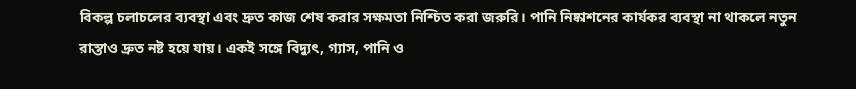বিকল্প চলাচলের ব্যবস্থা এবং দ্রুত কাজ শেষ করার সক্ষমতা নিশ্চিত করা জরুরি। পানি নিষ্কাশনের কার্যকর ব্যবস্থা না থাকলে নতুন রাস্তাও দ্রুত নষ্ট হয়ে যায়। একই সঙ্গে বিদ্যুৎ, গ্যাস, পানি ও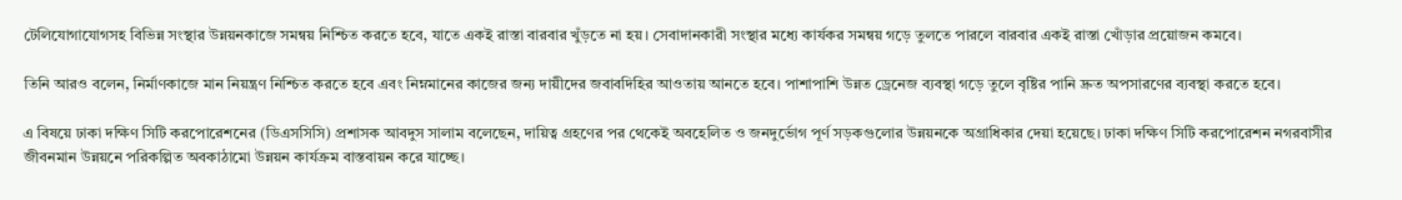টেলিযোগাযোগসহ বিভিন্ন সংস্থার উন্নয়নকাজে সমন্বয় নিশ্চিত করতে হবে, যাতে একই রাস্তা বারবার খুঁড়তে না হয়। সেবাদানকারী সংস্থার মধ্যে কার্যকর সমন্বয় গড়ে তুলতে পারলে বারবার একই রাস্তা খোঁড়ার প্রয়োজন কমবে।

তিনি আরও বলেন, নির্মাণকাজে মান নিয়ন্ত্রণ নিশ্চিত করতে হবে এবং নিম্নমানের কাজের জন্য দায়ীদের জবাবদিহির আওতায় আনতে হবে। পাশাপাশি উন্নত ড্রেনেজ ব্যবস্থা গড়ে তুলে বৃষ্টির পানি দ্রুত অপসারণের ব্যবস্থা করতে হবে।

এ বিষয়ে ঢাকা দক্ষিণ সিটি করপোরেশনের (ডিএসসিসি) প্রশাসক আবদুস সালাম বলেছেন, দায়িত্ব গ্রহণের পর থেকেই অবহেলিত ও জনদুর্ভোগ পূর্ণ সড়কগুলোর উন্নয়নকে অগ্রাধিকার দেয়া হয়েছে। ঢাকা দক্ষিণ সিটি করপোরেশন নগরবাসীর জীবনমান উন্নয়নে পরিকল্পিত অবকাঠামো উন্নয়ন কার্যক্রম বাস্তবায়ন করে যাচ্ছে।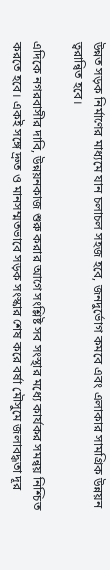উন্নত সড়ক নির্মাণের মাধ্যমে যান চলাচল সহজ হবে, জনদুর্ভোগ কমবে এবং এলাকার সামগ্রিক উন্নয়ন ত্বরান্বিত হবে।

এদিকে নগরবাসীর দাবি, উন্নয়নকাজ শুরু করার আগে সংশ্লিষ্ট সব সংস্থার মধ্যে কার্যকর সমন্বয় নিশ্চিত করতে হবে। একই সঙ্গে দ্রুত ও মানসম্মতভাবে সড়ক সংস্কার শেষ করে বর্ষা মৌসুমে জলাবদ্ধতা দূর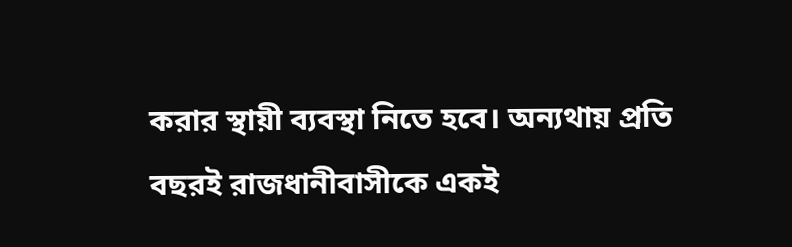করার স্থায়ী ব্যবস্থা নিতে হবে। অন্যথায় প্রতি বছরই রাজধানীবাসীকে একই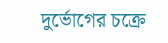দুর্ভোগের চক্রে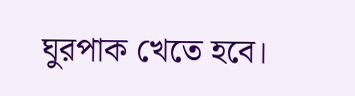ঘুরপাক খেতে হবে।